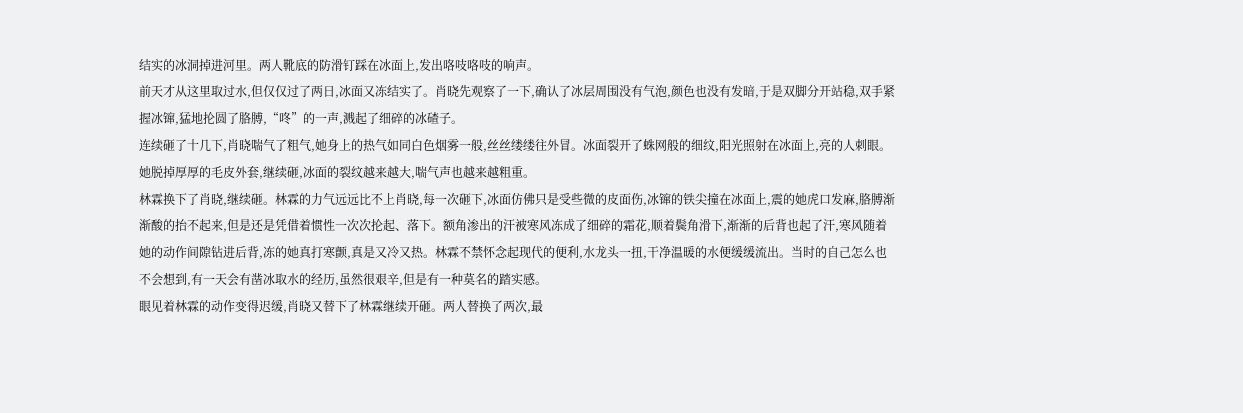结实的冰洞掉进河里。两人靴底的防滑钉踩在冰面上,发出咯吱咯吱的响声。
前天才从这里取过水,但仅仅过了两日,冰面又冻结实了。肖晓先观察了一下,确认了冰层周围没有气泡,颜色也没有发暗,于是双脚分开站稳,双手紧握冰镩,猛地抡圆了胳膊,“咚”的一声,溅起了细碎的冰碴子。
连续砸了十几下,肖晓喘气了粗气,她身上的热气如同白色烟雾一般,丝丝缕缕往外冒。冰面裂开了蛛网般的细纹,阳光照射在冰面上,亮的人刺眼。她脱掉厚厚的毛皮外套,继续砸,冰面的裂纹越来越大,喘气声也越来越粗重。
林霖换下了肖晓,继续砸。林霖的力气远远比不上肖晓,每一次砸下,冰面仿佛只是受些微的皮面伤,冰镩的铁尖撞在冰面上,震的她虎口发麻,胳膊渐渐酸的抬不起来,但是还是凭借着惯性一次次抡起、落下。额角渗出的汗被寒风冻成了细碎的霜花,顺着鬓角滑下,渐渐的后背也起了汗,寒风随着她的动作间隙钻进后背,冻的她真打寒颤,真是又冷又热。林霖不禁怀念起现代的便利,水龙头一扭,干净温暖的水便缓缓流出。当时的自己怎么也不会想到,有一天会有凿冰取水的经历,虽然很艰辛,但是有一种莫名的踏实感。
眼见着林霖的动作变得迟缓,肖晓又替下了林霖继续开砸。两人替换了两次,最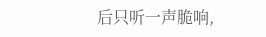后只听一声脆响,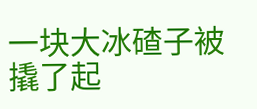一块大冰碴子被撬了起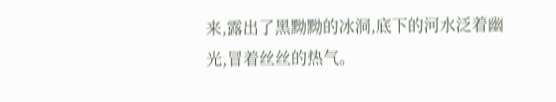来,露出了黑黝黝的冰洞,底下的河水泛着幽光,冒着丝丝的热气。